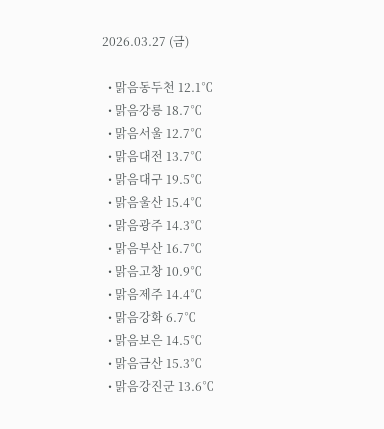2026.03.27 (금)

  • 맑음동두천 12.1℃
  • 맑음강릉 18.7℃
  • 맑음서울 12.7℃
  • 맑음대전 13.7℃
  • 맑음대구 19.5℃
  • 맑음울산 15.4℃
  • 맑음광주 14.3℃
  • 맑음부산 16.7℃
  • 맑음고창 10.9℃
  • 맑음제주 14.4℃
  • 맑음강화 6.7℃
  • 맑음보은 14.5℃
  • 맑음금산 15.3℃
  • 맑음강진군 13.6℃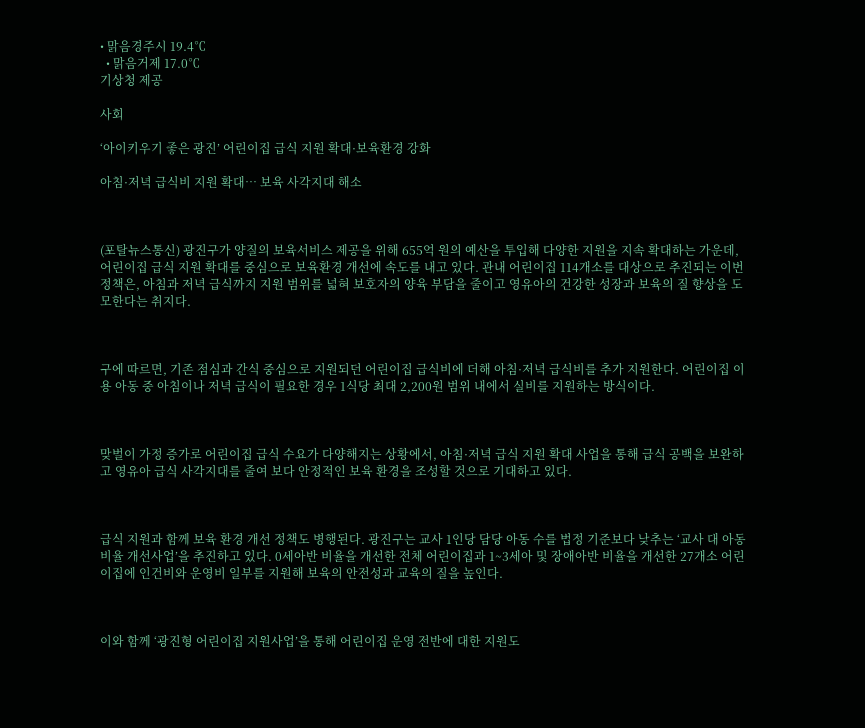• 맑음경주시 19.4℃
  • 맑음거제 17.0℃
기상청 제공

사회

‘아이키우기 좋은 광진’ 어린이집 급식 지원 확대·보육환경 강화

아침·저녁 급식비 지원 확대… 보육 사각지대 해소



(포탈뉴스통신) 광진구가 양질의 보육서비스 제공을 위해 655억 원의 예산을 투입해 다양한 지원을 지속 확대하는 가운데, 어린이집 급식 지원 확대를 중심으로 보육환경 개선에 속도를 내고 있다. 관내 어린이집 114개소를 대상으로 추진되는 이번 정책은, 아침과 저녁 급식까지 지원 범위를 넓혀 보호자의 양육 부담을 줄이고 영유아의 건강한 성장과 보육의 질 향상을 도모한다는 취지다.



구에 따르면, 기존 점심과 간식 중심으로 지원되던 어린이집 급식비에 더해 아침·저녁 급식비를 추가 지원한다. 어린이집 이용 아동 중 아침이나 저녁 급식이 필요한 경우 1식당 최대 2,200원 범위 내에서 실비를 지원하는 방식이다.



맞벌이 가정 증가로 어린이집 급식 수요가 다양해지는 상황에서, 아침·저녁 급식 지원 확대 사업을 통해 급식 공백을 보완하고 영유아 급식 사각지대를 줄여 보다 안정적인 보육 환경을 조성할 것으로 기대하고 있다.



급식 지원과 함께 보육 환경 개선 정책도 병행된다. 광진구는 교사 1인당 담당 아동 수를 법정 기준보다 낮추는 ‘교사 대 아동비율 개선사업’을 추진하고 있다. 0세아반 비율을 개선한 전체 어린이집과 1~3세아 및 장애아반 비율을 개선한 27개소 어린이집에 인건비와 운영비 일부를 지원해 보육의 안전성과 교육의 질을 높인다.



이와 함께 ‘광진형 어린이집 지원사업’을 통해 어린이집 운영 전반에 대한 지원도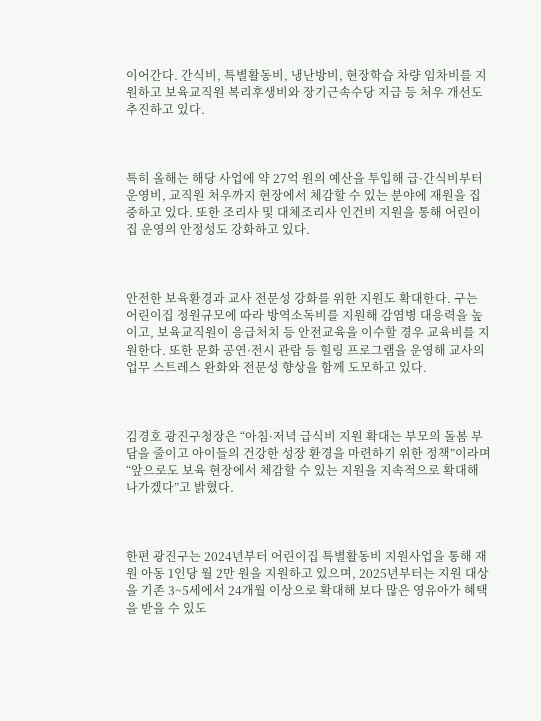이어간다. 간식비, 특별활동비, 냉난방비, 현장학습 차량 임차비를 지원하고 보육교직원 복리후생비와 장기근속수당 지급 등 처우 개선도 추진하고 있다.



특히 올해는 해당 사업에 약 27억 원의 예산을 투입해 급·간식비부터 운영비, 교직원 처우까지 현장에서 체감할 수 있는 분야에 재원을 집중하고 있다. 또한 조리사 및 대체조리사 인건비 지원을 통해 어린이집 운영의 안정성도 강화하고 있다.



안전한 보육환경과 교사 전문성 강화를 위한 지원도 확대한다. 구는 어린이집 정원규모에 따라 방역소독비를 지원해 감염병 대응력을 높이고, 보육교직원이 응급처치 등 안전교육을 이수할 경우 교육비를 지원한다. 또한 문화 공연·전시 관람 등 힐링 프로그램을 운영해 교사의 업무 스트레스 완화와 전문성 향상을 함께 도모하고 있다.



김경호 광진구청장은 “아침·저녁 급식비 지원 확대는 부모의 돌봄 부담을 줄이고 아이들의 건강한 성장 환경을 마련하기 위한 정책”이라며 “앞으로도 보육 현장에서 체감할 수 있는 지원을 지속적으로 확대해 나가겠다”고 밝혔다.



한편 광진구는 2024년부터 어린이집 특별활동비 지원사업을 통해 재원 아동 1인당 월 2만 원을 지원하고 있으며, 2025년부터는 지원 대상을 기존 3~5세에서 24개월 이상으로 확대해 보다 많은 영유아가 혜택을 받을 수 있도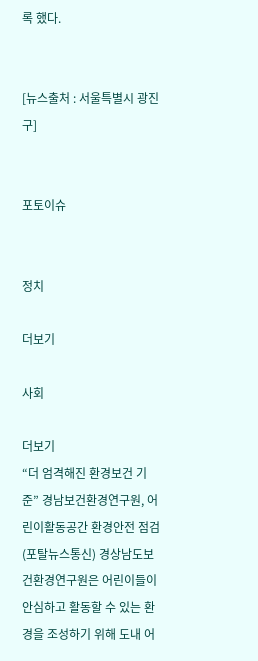록 했다.


[뉴스출처 : 서울특별시 광진구]


포토이슈


정치

더보기

사회

더보기
“더 엄격해진 환경보건 기준” 경남보건환경연구원, 어린이활동공간 환경안전 점검 (포탈뉴스통신) 경상남도보건환경연구원은 어린이들이 안심하고 활동할 수 있는 환경을 조성하기 위해 도내 어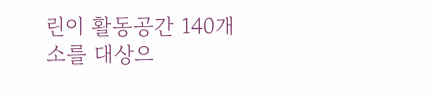린이 활동공간 140개소를 대상으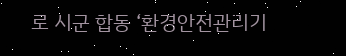로 시군 합동 ‘환경안전관리기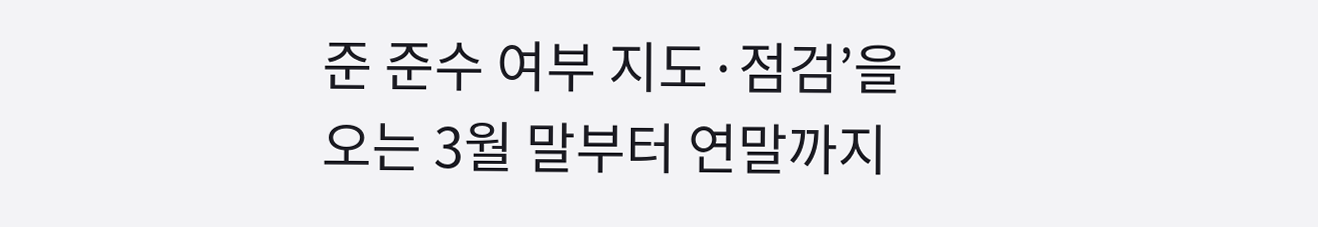준 준수 여부 지도·점검’을 오는 3월 말부터 연말까지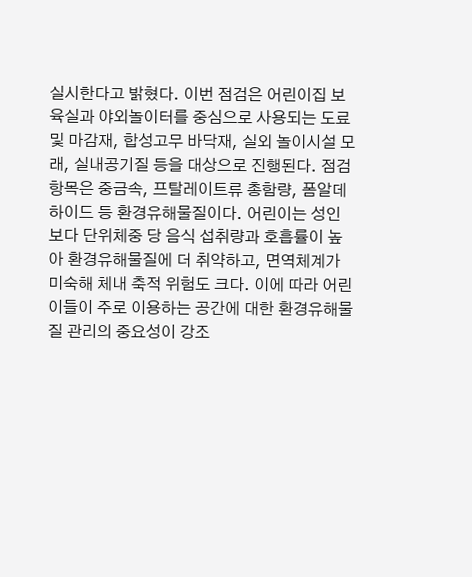실시한다고 밝혔다. 이번 점검은 어린이집 보육실과 야외놀이터를 중심으로 사용되는 도료 및 마감재, 합성고무 바닥재, 실외 놀이시설 모래, 실내공기질 등을 대상으로 진행된다. 점검 항목은 중금속, 프탈레이트류 총함량, 폼알데하이드 등 환경유해물질이다. 어린이는 성인보다 단위체중 당 음식 섭취량과 호흡률이 높아 환경유해물질에 더 취약하고, 면역체계가 미숙해 체내 축적 위험도 크다. 이에 따라 어린이들이 주로 이용하는 공간에 대한 환경유해물질 관리의 중요성이 강조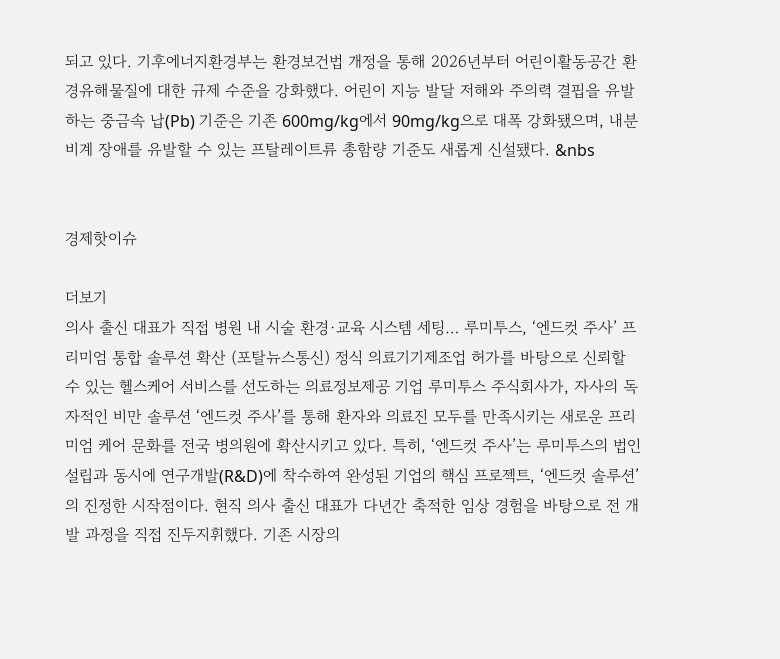되고 있다. 기후에너지환경부는 환경보건법 개정을 통해 2026년부터 어린이활동공간 환경유해물질에 대한 규제 수준을 강화했다. 어린이 지능 발달 저해와 주의력 결핍을 유발하는 중금속 납(Pb) 기준은 기존 600mg/kg에서 90mg/kg으로 대폭 강화됐으며, 내분비계 장애를 유발할 수 있는 프탈레이트류 총함량 기준도 새롭게 신설됐다. &nbs


경제핫이슈

더보기
의사 출신 대표가 직접 병원 내 시술 환경·교육 시스템 세팅… 루미투스, ‘엔드컷 주사’ 프리미엄 통합 솔루션 확산 (포탈뉴스통신) 정식 의료기기제조업 허가를 바탕으로 신뢰할 수 있는 헬스케어 서비스를 선도하는 의료정보제공 기업 루미투스 주식회사가, 자사의 독자적인 비만 솔루션 ‘엔드컷 주사’를 통해 환자와 의료진 모두를 만족시키는 새로운 프리미엄 케어 문화를 전국 병의원에 확산시키고 있다. 특히, ‘엔드컷 주사’는 루미투스의 법인 설립과 동시에 연구개발(R&D)에 착수하여 완성된 기업의 핵심 프로젝트, ‘엔드컷 솔루션’의 진정한 시작점이다. 현직 의사 출신 대표가 다년간 축적한 임상 경험을 바탕으로 전 개발 과정을 직접 진두지휘했다. 기존 시장의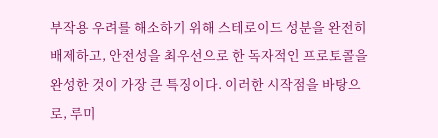부작용 우려를 해소하기 위해 스테로이드 성분을 완전히 배제하고, 안전성을 최우선으로 한 독자적인 프로토콜을 완성한 것이 가장 큰 특징이다. 이러한 시작점을 바탕으로, 루미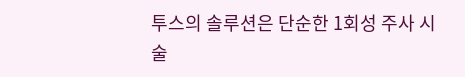투스의 솔루션은 단순한 1회성 주사 시술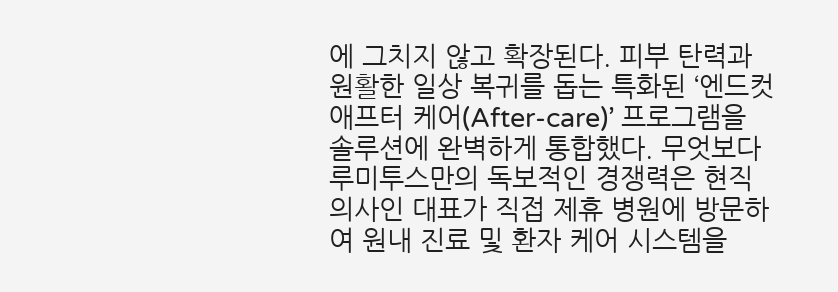에 그치지 않고 확장된다. 피부 탄력과 원활한 일상 복귀를 돕는 특화된 ‘엔드컷 애프터 케어(After-care)’ 프로그램을 솔루션에 완벽하게 통합했다. 무엇보다 루미투스만의 독보적인 경쟁력은 현직 의사인 대표가 직접 제휴 병원에 방문하여 원내 진료 및 환자 케어 시스템을